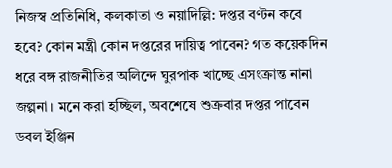নিজস্ব প্রতিনিধি, কলকাতা ও নয়াদিল্লি: দপ্তর বণ্টন কবে হবে? কোন মন্ত্রী কোন দপ্তরের দায়িত্ব পাবেন? গত কয়েকদিন ধরে বঙ্গ রাজনীতির অলিন্দে ঘুরপাক খাচ্ছে এসংক্রান্ত নানা জল্পনা। মনে করা হচ্ছিল, অবশেষে শুক্রবার দপ্তর পাবেন ডবল ইঞ্জিন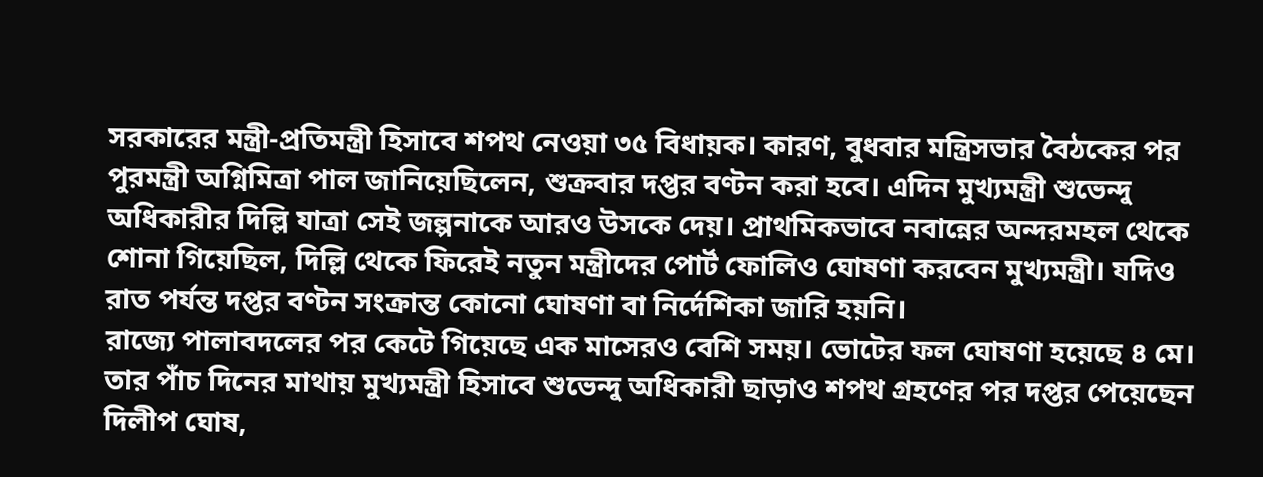সরকারের মন্ত্রী-প্রতিমন্ত্রী হিসাবে শপথ নেওয়া ৩৫ বিধায়ক। কারণ, বুধবার মন্ত্রিসভার বৈঠকের পর পুরমন্ত্রী অগ্নিমিত্রা পাল জানিয়েছিলেন, শুক্রবার দপ্তর বণ্টন করা হবে। এদিন মুখ্যমন্ত্রী শুভেন্দু অধিকারীর দিল্লি যাত্রা সেই জল্পনাকে আরও উসকে দেয়। প্রাথমিকভাবে নবান্নের অন্দরমহল থেকে শোনা গিয়েছিল, দিল্লি থেকে ফিরেই নতুন মন্ত্রীদের পোর্ট ফোলিও ঘোষণা করবেন মুখ্যমন্ত্রী। যদিও রাত পর্যন্ত দপ্তর বণ্টন সংক্রান্ত কোনো ঘোষণা বা নির্দেশিকা জারি হয়নি।
রাজ্যে পালাবদলের পর কেটে গিয়েছে এক মাসেরও বেশি সময়। ভোটের ফল ঘোষণা হয়েছে ৪ মে। তার পাঁচ দিনের মাথায় মুখ্যমন্ত্রী হিসাবে শুভেন্দু অধিকারী ছাড়াও শপথ গ্রহণের পর দপ্তর পেয়েছেন দিলীপ ঘোষ,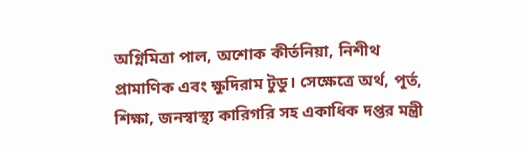অগ্নিমিত্রা পাল, অশোক কীর্তনিয়া, নিশীথ প্রামাণিক এবং ক্ষুদিরাম টুডু। সেক্ষেত্রে অর্থ, পূর্ত, শিক্ষা, জনস্বাস্থ্য কারিগরি সহ একাধিক দপ্তর মন্ত্রী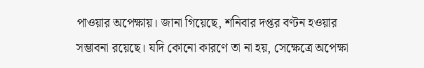পাওয়ার অপেক্ষায়। জানা গিয়েছে, শনিবার দপ্তর বণ্টন হওয়ার সম্ভাবনা রয়েছে। যদি কোনো কারণে তা না হয়, সেক্ষেত্রে অপেক্ষা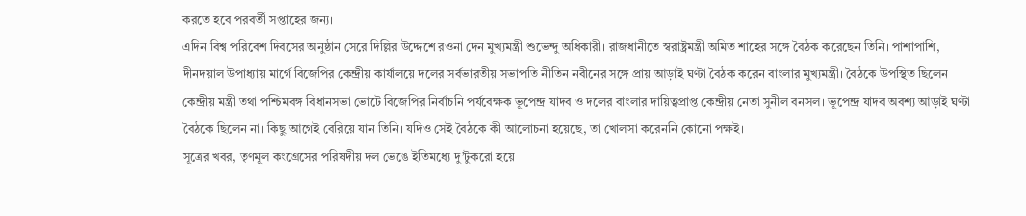করতে হবে পরবর্তী সপ্তাহের জন্য।
এদিন বিশ্ব পরিবেশ দিবসের অনুষ্ঠান সেরে দিল্লির উদ্দেশে রওনা দেন মুখ্যমন্ত্রী শুভেন্দু অধিকারী। রাজধানীতে স্বরাষ্ট্রমন্ত্রী অমিত শাহের সঙ্গে বৈঠক করেছেন তিনি। পাশাপাশি, দীনদয়াল উপাধ্যায় মার্গে বিজেপির কেন্দ্রীয় কার্যালয়ে দলের সর্বভারতীয় সভাপতি নীতিন নবীনের সঙ্গে প্রায় আড়াই ঘণ্টা বৈঠক করেন বাংলার মুখ্যমন্ত্রী। বৈঠকে উপস্থিত ছিলেন কেন্দ্রীয় মন্ত্রী তথা পশ্চিমবঙ্গ বিধানসভা ভোটে বিজেপির নির্বাচনি পর্যবেক্ষক ভূপেন্দ্র যাদব ও দলের বাংলার দায়িত্বপ্রাপ্ত কেন্দ্রীয় নেতা সুনীল বনসল। ভূপেন্দ্র যাদব অবশ্য আড়াই ঘণ্টা বৈঠকে ছিলেন না। কিছু আগেই বেরিয়ে যান তিনি। যদিও সেই বৈঠকে কী আলোচনা হয়েছে, তা খোলসা করেননি কোনো পক্ষই।
সূত্রের খবর, তৃণমূল কংগ্রেসের পরিষদীয় দল ভেঙে ইতিমধ্যে দু’টুকরো হয়ে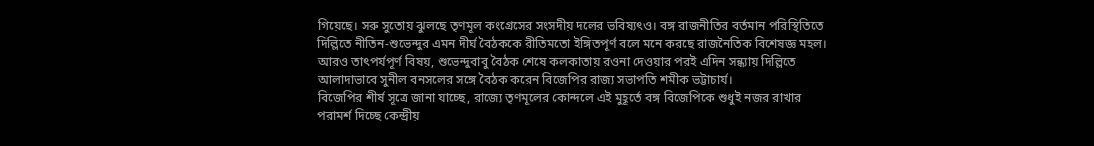গিয়েছে। সরু সুতোয় ঝুলছে তৃণমূল কংগ্রেসের সংসদীয় দলের ভবিষ্যৎও। বঙ্গ রাজনীতির বর্তমান পরিস্থিতিতে দিল্লিতে নীতিন-শুভেন্দুর এমন দীর্ঘ বৈঠককে রীতিমতো ইঙ্গিতপূর্ণ বলে মনে করছে রাজনৈতিক বিশেষজ্ঞ মহল। আরও তাৎপর্যপূর্ণ বিষয়, শুভেন্দুবাবু বৈঠক শেষে কলকাতায় রওনা দেওয়ার পরই এদিন সন্ধ্যায় দিল্লিতে আলাদাভাবে সুনীল বনসলের সঙ্গে বৈঠক করেন বিজেপির রাজ্য সভাপতি শমীক ভট্টাচার্য।
বিজেপির শীর্ষ সূত্রে জানা যাচ্ছে, রাজ্যে তৃণমূলের কোন্দলে এই মুহূর্তে বঙ্গ বিজেপিকে শুধুই নজর রাখার পরামর্শ দিচ্ছে কেন্দ্রীয়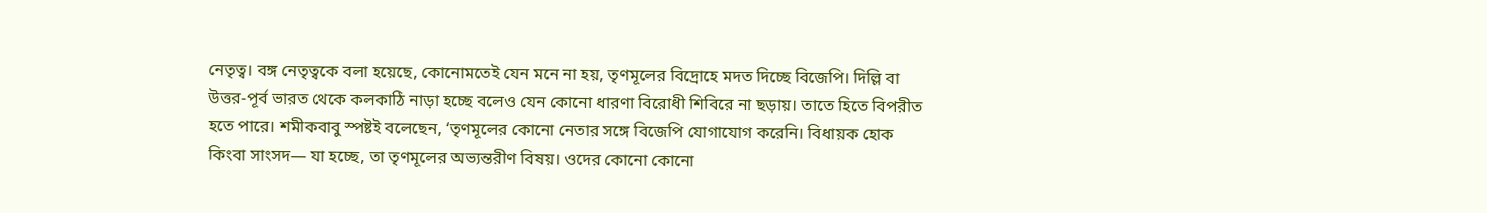নেতৃত্ব। বঙ্গ নেতৃত্বকে বলা হয়েছে, কোনোমতেই যেন মনে না হয়, তৃণমূলের বিদ্রোহে মদত দিচ্ছে বিজেপি। দিল্লি বা উত্তর-পূর্ব ভারত থেকে কলকাঠি নাড়া হচ্ছে বলেও যেন কোনো ধারণা বিরোধী শিবিরে না ছড়ায়। তাতে হিতে বিপরীত হতে পারে। শমীকবাবু স্পষ্টই বলেছেন, ‘তৃণমূলের কোনো নেতার সঙ্গে বিজেপি যোগাযোগ করেনি। বিধায়ক হোক কিংবা সাংসদ— যা হচ্ছে, তা তৃণমূলের অভ্যন্তরীণ বিষয়। ওদের কোনো কোনো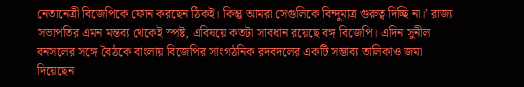নেতানেত্রী বিজেপিকে ফোন করছেন ঠিকই। কিন্তু আমরা সেগুলিকে বিন্দুমাত্র গুরুত্ব দিচ্ছি না।’ রাজ্য সভাপতির এমন মন্তব্য থেকেই স্পষ্ট, এবিষয়ে কতটা সাবধান রয়েছে বঙ্গ বিজেপি। এদিন সুনীল বনসলের সঙ্গে বৈঠকে বাংলায় বিজেপির সাংগঠনিক রদবদলের একটি সম্ভাব্য তালিকাও জমা দিয়েছেন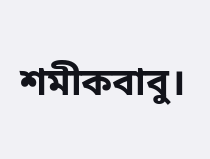শমীকবাবু।